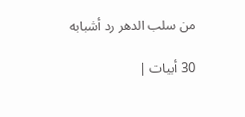من سلب الدهر رد أشبابه

30 أبيات |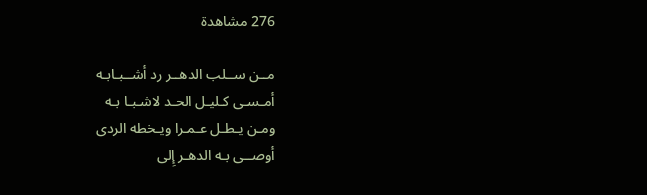276 مشاهدة

مــن ســلب الدهــر رد أشــبـابـه
أمـسـى كـليـل الحـد لاشـبـا بـه
ومـن يـطـل عـمـرا ويـخطه الردى
أوصــى بـه الدهـر إِلى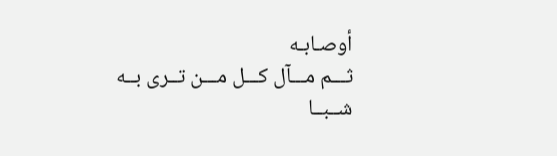أوصـابـه
ثـــم مـــآل كـــل مـــن تــرى بــه
شــبــا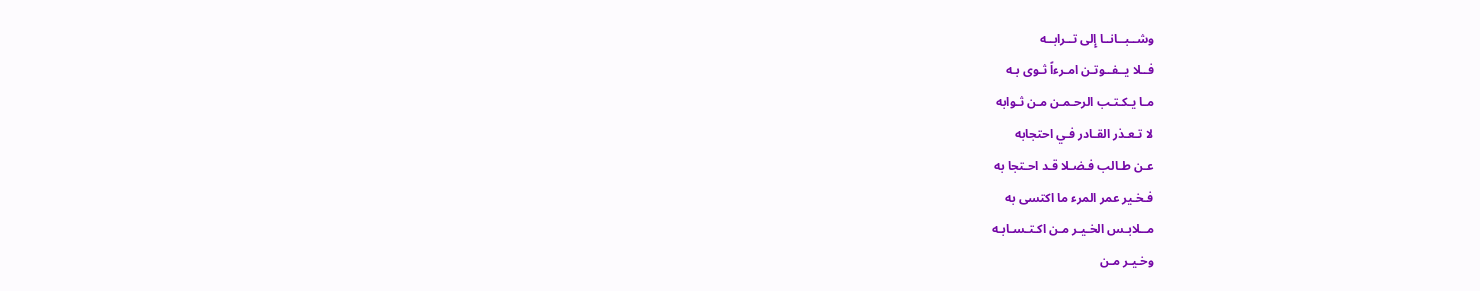وشــبــانــا إِلى تــرابــه
فــلا يــفــوتـن امـرءاً ثـوى بـه
مـا يـكـتـب الرحـمـن مـن ثـوابه
لا تـعـذر القـادر فـي احتجابه
عـن طـالب فـضـلا قـد احـتجا به
فـخـير عمر المرء ما اكتسى به
مــلابـس الخـيـر مـن اكـتـسـابـه
وخـيـر مـن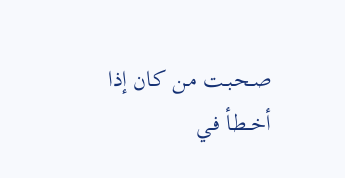صـحـبـت مـن كـان إذا
أخــطـأ فـي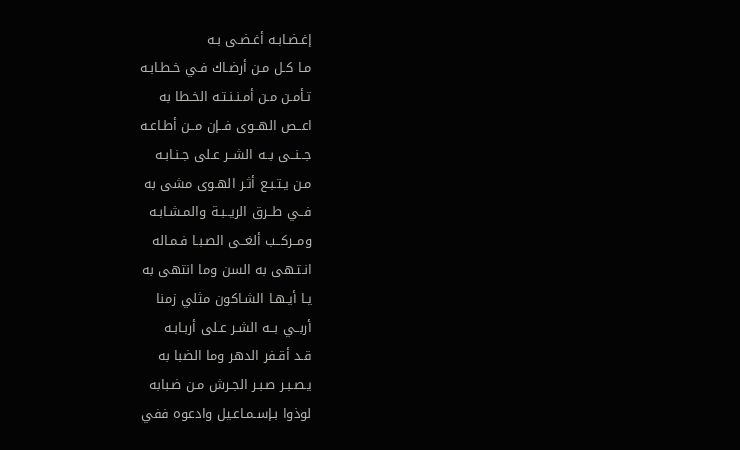إغـضـابـه أغـضـى بـه
مـا كـل مـن أرضـاك فـي خـطـابـه
تـأمـن مـن أمـنـنـتـه الخـطا به
اعــص الهــوى فــإن مــن أطـاعـه
جــنــى بــه الشــر عـلى جـنـابـه
مـن يـتـبـع أثـر الهـوى مشى به
فــي طــرق الريــبـة والمـشـابـه
ومــركــب ألغــى الصـبـا فـمـاله
انـتـهى به السن وما انتهى به
يـا أيـهـا الشـاكون مثلي زمنا
أربــي بــه الشـر عـلى أربـابـه
قـد أقـفر الدهر وما الضبا به
يـصـبـر صـبـر الجـرش مـن ضـبابه
لوذوا بـإسـمـاعـيل وادعوه ففي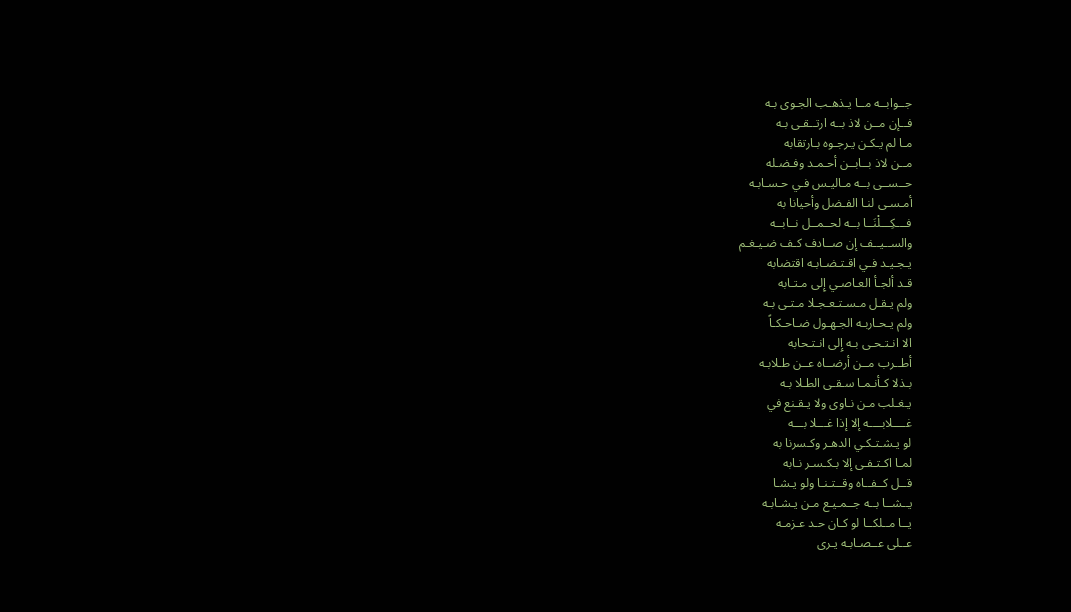جــوابــه مــا يـذهـب الجـوى بـه
فــإن مــن لاذ بــه ارتــقـى بـه
مـا لم يـكـن يـرجـوه بـارتقابه
مــن لاذ بــابــن أحـمـد وفـضـله
حــســى بــه مـاليـس فـي حـسـابـه
أمـسـى لنـا الفـضل وأحيانا به
فـــكِـــلْنَــا بــه لحــمــل نــابــه
والســيــف إن صــادف كـف ضـيـغـم
يـجـيـد فـي اقـتـضـابـه اقتضابه
قـد ألجـأ العـاصـي إِلى مـتـابه
ولم يـقـل مـسـتـعـجـلا مـتـى بـه
ولم يـحـاربـه الجـهـول ضـاحـكـاً
الا انـتـحـى بـه إِلى انـتـحابه
أطــرب مــن أرضــاه عــن طـلابـه
بـذلا كـأنـمـا سـقـى الطـلا بـه
يـغـلب مـن نـاوى ولا يـقـنع في
غــــلابــــه إلا إذا غـــلا بـــه
لو يـشـتـكـي الدهـر وكـسرنا به
لمـا اكـتـفـى إلا بـكـسـر نـابه
قــل كــفــاه وقــتـنـا ولو يـشـا
يــشــا بــه جــمـيـع مـن يـشـابـه
يــا مــلكــا لو كـان حـد عـزمـه
عــلى عــصـابـه يـرى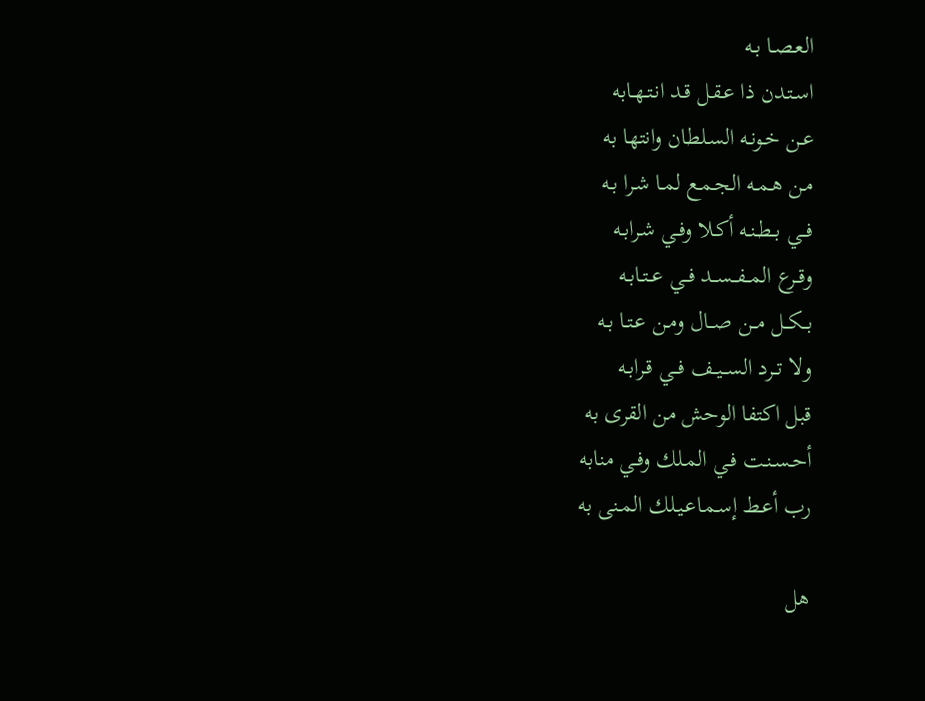العـصـا بـه
اسـتـدن ذا عـقـل قـد انـتـهـابه
عـن خـونـه السـلطان وانتها به
مـن هـمـه الجـمـع لمـا شـرا بـه
فــي بــطـنـه أكـلا وفـي شـرابـه
وقــرع المــفــســد فــي عــتـابـه
بــكــل مــن صــال ومـن عـتـا بـه
ولا تــرد الســيــف فــي قـرابـه
قبل اكتفا الوحش من القرى به
أحـسـنـت فـي المـلك وفـي منابه
رب أعـط إسـمـاعـيـلك المـنى به

هل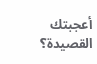أعجبتك القصيدة؟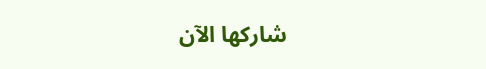شاركها الآن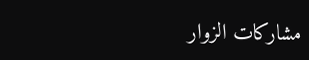مشاركات الزوار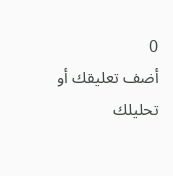0
أضف تعليقك أو تحليلك